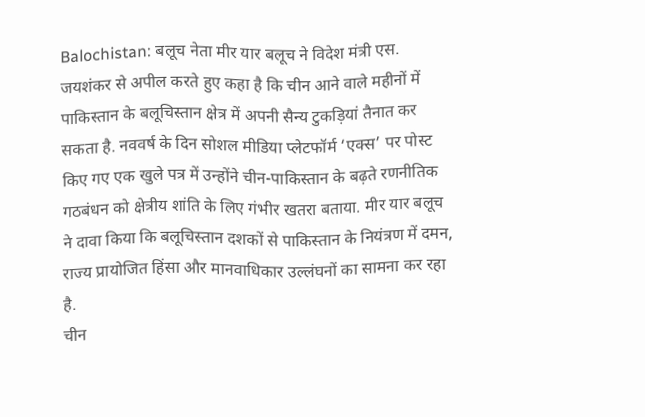Balochistan: बलूच नेता मीर यार बलूच ने विदेश मंत्री एस. जयशंकर से अपील करते हुए कहा है कि चीन आने वाले महीनों में पाकिस्तान के बलूचिस्तान क्षेत्र में अपनी सैन्य टुकड़ियां तैनात कर सकता है. नववर्ष के दिन सोशल मीडिया प्लेटफॉर्म ‘एक्स’ पर पोस्ट किए गए एक खुले पत्र में उन्होंने चीन-पाकिस्तान के बढ़ते रणनीतिक गठबंधन को क्षेत्रीय शांति के लिए गंभीर खतरा बताया. मीर यार बलूच ने दावा किया कि बलूचिस्तान दशकों से पाकिस्तान के नियंत्रण में दमन, राज्य प्रायोजित हिंसा और मानवाधिकार उल्लंघनों का सामना कर रहा है.
चीन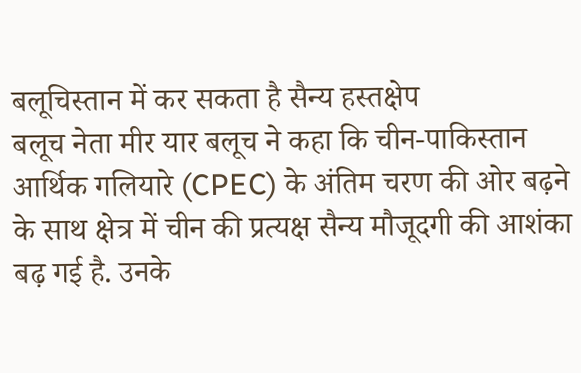बलूचिस्तान में कर सकता है सैन्य हस्तक्षेप
बलूच नेता मीर यार बलूच ने कहा कि चीन-पाकिस्तान आर्थिक गलियारे (CPEC) के अंतिम चरण की ओर बढ़ने के साथ क्षेत्र में चीन की प्रत्यक्ष सैन्य मौजूदगी की आशंका बढ़ गई है. उनके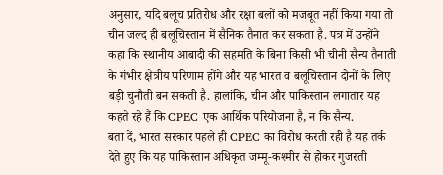अनुसार, यदि बलूच प्रतिरोध और रक्षा बलों को मजबूत नहीं किया गया तो चीन जल्द ही बलूचिस्तान में सैनिक तैनात कर सकता है. पत्र में उन्होंने कहा कि स्थानीय आबादी की सहमति के बिना किसी भी चीनी सैन्य तैनाती के गंभीर क्षेत्रीय परिणाम होंगे और यह भारत व बलूचिस्तान दोनों के लिए बड़ी चुनौती बन सकती है. हालांकि, चीन और पाकिस्तान लगातार यह कहते रहे हैं कि CPEC एक आर्थिक परियोजना है, न कि सैन्य.
बता दें, भारत सरकार पहले ही CPEC का विरोध करती रही है यह तर्क देते हुए कि यह पाकिस्तान अधिकृत जम्मू-कश्मीर से होकर गुजरती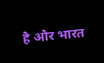है और भारत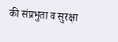की संप्रभुता व सुरक्षा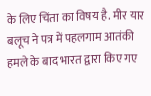के लिए चिंता का विषय है. मीर यार बलूच ने पत्र में पहलगाम आतंकी हमले के बाद भारत द्वारा किए गए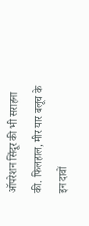ऑपरेशन सिंदूर की भी सराहना की. फिलहाल, मीर यार बलूच के इन दावों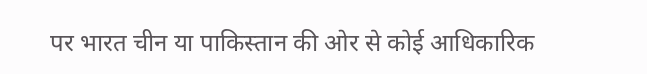पर भारत चीन या पाकिस्तान की ओर से कोई आधिकारिक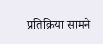प्रतिक्रिया सामने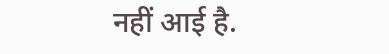नहीं आई है.